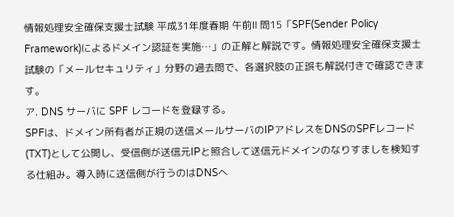情報処理安全確保支援士試験 平成31年度春期 午前Ⅱ 問15「SPF(Sender Policy Framework)によるドメイン認証を実施…」の正解と解説です。情報処理安全確保支援士試験の「メールセキュリティ」分野の過去問で、各選択肢の正誤も解説付きで確認できます。
ア. DNS サーバに SPF レコードを登録する。
SPFは、ドメイン所有者が正規の送信メールサーバのIPアドレスをDNSのSPFレコード(TXT)として公開し、受信側が送信元IPと照合して送信元ドメインのなりすましを検知する仕組み。導入時に送信側が行うのはDNSへ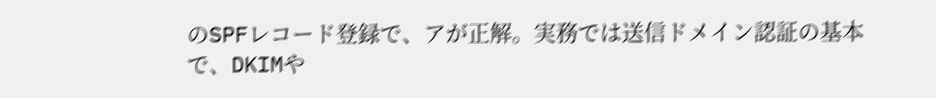のSPFレコード登録で、アが正解。実務では送信ドメイン認証の基本で、DKIMや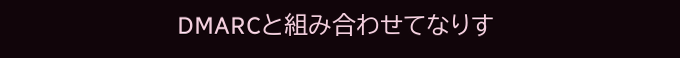DMARCと組み合わせてなりす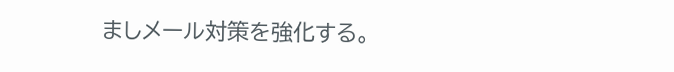ましメール対策を強化する。